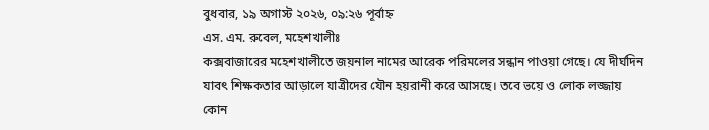বুধবার, ১৯ অগাস্ট ২০২৬, ০৯:২৬ পূর্বাহ্ন
এস. এম. রুবেল, মহেশখালীঃ
কক্সবাজারের মহেশখালীতে জয়নাল নামের আরেক পরিমলের সন্ধান পাওয়া গেছে। যে দীর্ঘদিন যাবৎ শিক্ষকতার আড়ালে যাত্রীদের যৌন হয়রানী করে আসছে। তবে ভয়ে ও লোক লজ্জায় কোন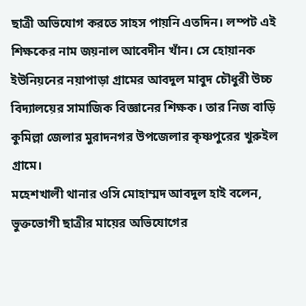ছাত্রী অভিযোগ করতে সাহস পায়নি এতদিন। লম্পট এই শিক্ষকের নাম জয়নাল আবেদীন খাঁন। সে হোয়ানক ইউনিয়নের নয়াপাড়া গ্রামের আবদুল মাবুদ চৌধুরী উচ্চ বিদ্যালয়ের সামাজিক বিজ্ঞানের শিক্ষক। তার নিজ বাড়ি কুমিল্লা জেলার মুরাদনগর উপজেলার কৃষ্ণপুরের খুরুইল গ্রামে।
মহেশখালী থানার ওসি মোহাম্মদ আবদুল হাই বলেন, ভুক্তভোগী ছাত্রীর মায়ের অভিযোগের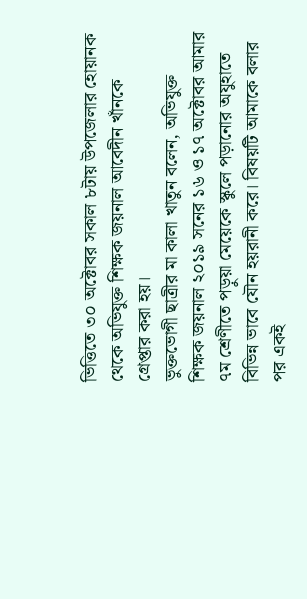ভিত্তিতে ৩০ অক্টোবর সকাল ৮টায় উপজেলার হোয়ানক থেকে অভিযুক্ত শিক্ষক জয়নাল আবেদীন খাঁনকে গ্রেপ্তার করা হয়।
ভুক্তভোগী ছাত্রীর মা কালা খাতুন বলেন, অভিযুক্ত শিক্ষক জয়নাল ২০১৯ সনের ১৬ ও ১৭ অক্টোবর আমার ৭ম শ্রেণীতে পড়ুয়া মেয়েকে স্কুলে পড়ানোর অযুহাতে বিভিন্ন ভাবে যৌন হয়রানী করে। বিষয়টি আমাকে বলার পর একই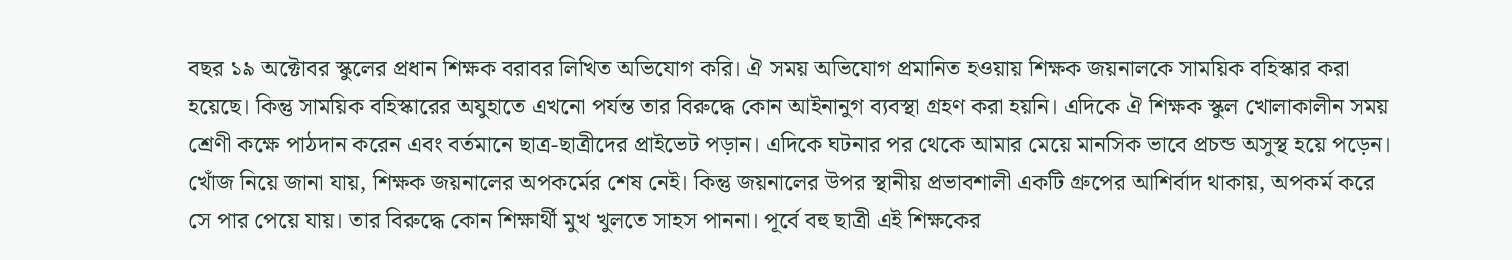বছর ১৯ অক্টোবর স্কুলের প্রধান শিক্ষক বরাবর লিখিত অভিযোগ করি। ঐ সময় অভিযোগ প্রমানিত হওয়ায় শিক্ষক জয়নালকে সাময়িক বহিস্কার করা হয়েছে। কিন্তু সাময়িক বহিস্কারের অযুহাতে এখনো পর্যন্ত তার বিরুদ্ধে কোন আইনানুগ ব্যবস্থা গ্রহণ করা হয়নি। এদিকে ঐ শিক্ষক স্কুল খোলাকালীন সময় শ্রেণী কক্ষে পাঠদান করেন এবং বর্তমানে ছাত্র-ছাত্রীদের প্রাইভেট পড়ান। এদিকে ঘটনার পর থেকে আমার মেয়ে মানসিক ভাবে প্রচন্ড অসুস্থ হয়ে পড়েন।
খোঁজ নিয়ে জানা যায়, শিক্ষক জয়নালের অপকর্মের শেষ নেই। কিন্তু জয়নালের উপর স্থানীয় প্রভাবশালী একটি গ্রুপের আশির্বাদ থাকায়, অপকর্ম করে সে পার পেয়ে যায়। তার বিরুদ্ধে কোন শিক্ষার্থী মুখ খুলতে সাহস পাননা। পূর্বে বহু ছাত্রী এই শিক্ষকের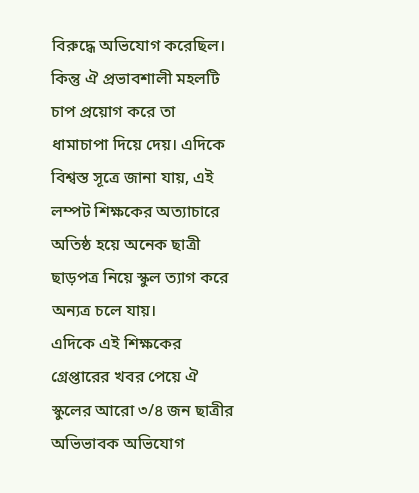বিরুদ্ধে অভিযোগ করেছিল। কিন্তু ঐ প্রভাবশালী মহলটি চাপ প্রয়োগ করে তা ধামাচাপা দিয়ে দেয়। এদিকে বিশ্বস্ত সূত্রে জানা যায়, এই লম্পট শিক্ষকের অত্যাচারে অতিষ্ঠ হয়ে অনেক ছাত্রী ছাড়পত্র নিয়ে স্কুল ত্যাগ করে অন্যত্র চলে যায়।
এদিকে এই শিক্ষকের গ্রেপ্তারের খবর পেয়ে ঐ স্কুলের আরো ৩/৪ জন ছাত্রীর অভিভাবক অভিযোগ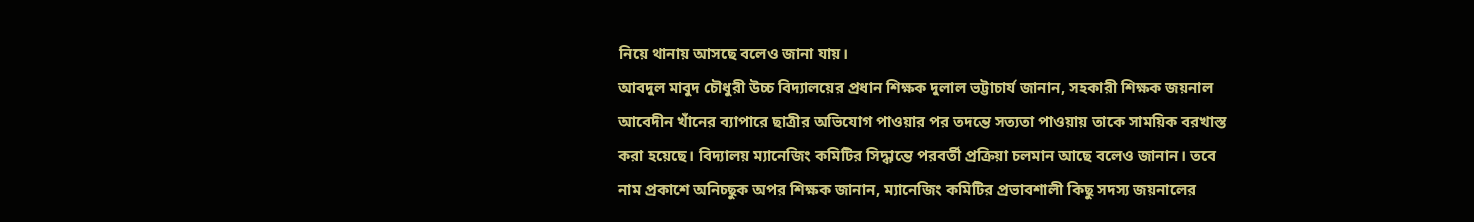নিয়ে থানায় আসছে বলেও জানা যায়।
আবদুল মাবুদ চৌধুরী উচ্চ বিদ্যালয়ের প্রধান শিক্ষক দুলাল ভট্টাচার্য জানান, সহকারী শিক্ষক জয়নাল আবেদীন খাঁনের ব্যাপারে ছাত্রীর অভিযোগ পাওয়ার পর তদন্তে সত্যতা পাওয়ায় তাকে সাময়িক বরখাস্ত করা হয়েছে। বিদ্যালয় ম্যানেজিং কমিটির সিদ্ধান্তে পরবর্তী প্রক্রিয়া চলমান আছে বলেও জানান। তবে নাম প্রকাশে অনিচ্ছুক অপর শিক্ষক জানান, ম্যানেজিং কমিটির প্রভাবশালী কিছু সদস্য জয়নালের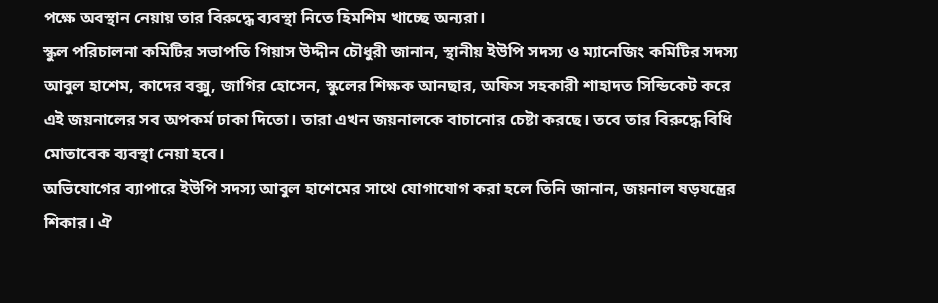পক্ষে অবস্থান নেয়ায় তার বিরুদ্ধে ব্যবস্থা নিতে হিমশিম খাচ্ছে অন্যরা।
স্কুল পরিচালনা কমিটির সভাপতি গিয়াস উদ্দীন চৌধুরী জানান, স্থানীয় ইউপি সদস্য ও ম্যানেজিং কমিটির সদস্য আবুল হাশেম, কাদের বক্সু, জাগির হোসেন, স্কুলের শিক্ষক আনছার, অফিস সহকারী শাহাদত সিন্ডিকেট করে এই জয়নালের সব অপকর্ম ঢাকা দিতো। তারা এখন জয়নালকে বাচানোর চেষ্টা করছে। তবে তার বিরুদ্ধে বিধি মোতাবেক ব্যবস্থা নেয়া হবে।
অভিযোগের ব্যাপারে ইউপি সদস্য আবুল হাশেমের সাথে যোগাযোগ করা হলে তিনি জানান, জয়নাল ষড়যন্ত্রের শিকার। ঐ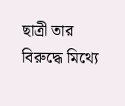ছাত্রী তার বিরুদ্ধে মিথ্যে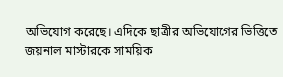অভিযোগ করেছে। এদিকে ছাত্রীর অভিযোগের ভিত্তিতে জয়নাল মাস্টারকে সাময়িক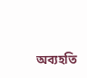অব্যহতি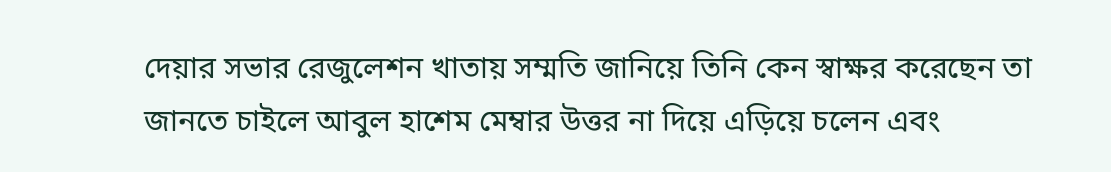দেয়ার সভার রেজুলেশন খাতায় সম্মতি জানিয়ে তিনি কেন স্বাক্ষর করেছেন তা জানতে চাইলে আবুল হাশেম মেম্বার উত্তর না দিয়ে এড়িয়ে চলেন এবং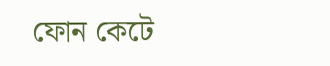ফোন কেটে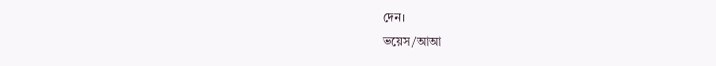দেন।
ভয়েস/আআ